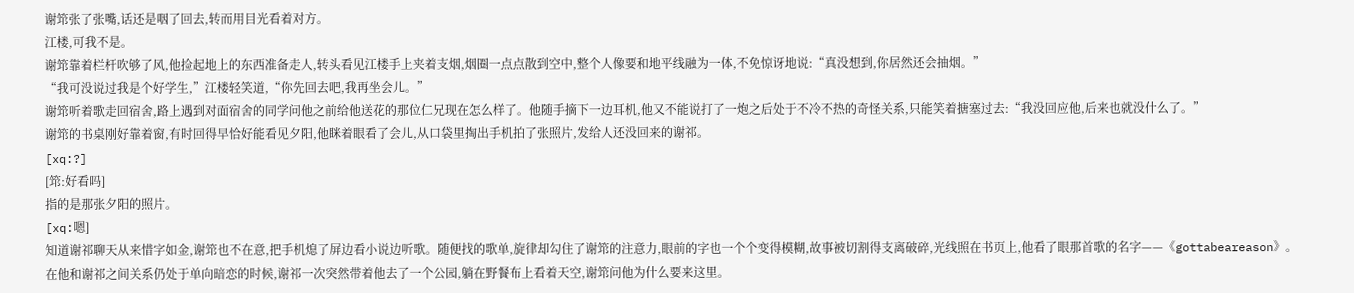谢筇张了张嘴,话还是咽了回去,转而用目光看着对方。
江楼,可我不是。
谢筇靠着栏杆吹够了风,他捡起地上的东西准备走人,转头看见江楼手上夹着支烟,烟圈一点点散到空中,整个人像要和地平线融为一体,不免惊讶地说:“真没想到,你居然还会抽烟。”
“我可没说过我是个好学生,”江楼轻笑道,“你先回去吧,我再坐会儿。”
谢筇听着歌走回宿舍,路上遇到对面宿舍的同学问他之前给他送花的那位仁兄现在怎么样了。他随手摘下一边耳机,他又不能说打了一炮之后处于不冷不热的奇怪关系,只能笑着搪塞过去:“我没回应他,后来也就没什么了。”
谢筇的书桌刚好靠着窗,有时回得早恰好能看见夕阳,他眯着眼看了会儿,从口袋里掏出手机拍了张照片,发给人还没回来的谢祁。
[xq:?]
[筇:好看吗]
指的是那张夕阳的照片。
[xq:嗯]
知道谢祁聊天从来惜字如金,谢筇也不在意,把手机熄了屏边看小说边听歌。随便找的歌单,旋律却勾住了谢筇的注意力,眼前的字也一个个变得模糊,故事被切割得支离破碎,光线照在书页上,他看了眼那首歌的名字——《gottabeareason》。
在他和谢祁之间关系仍处于单向暗恋的时候,谢祁一次突然带着他去了一个公园,躺在野餐布上看着天空,谢筇问他为什么要来这里。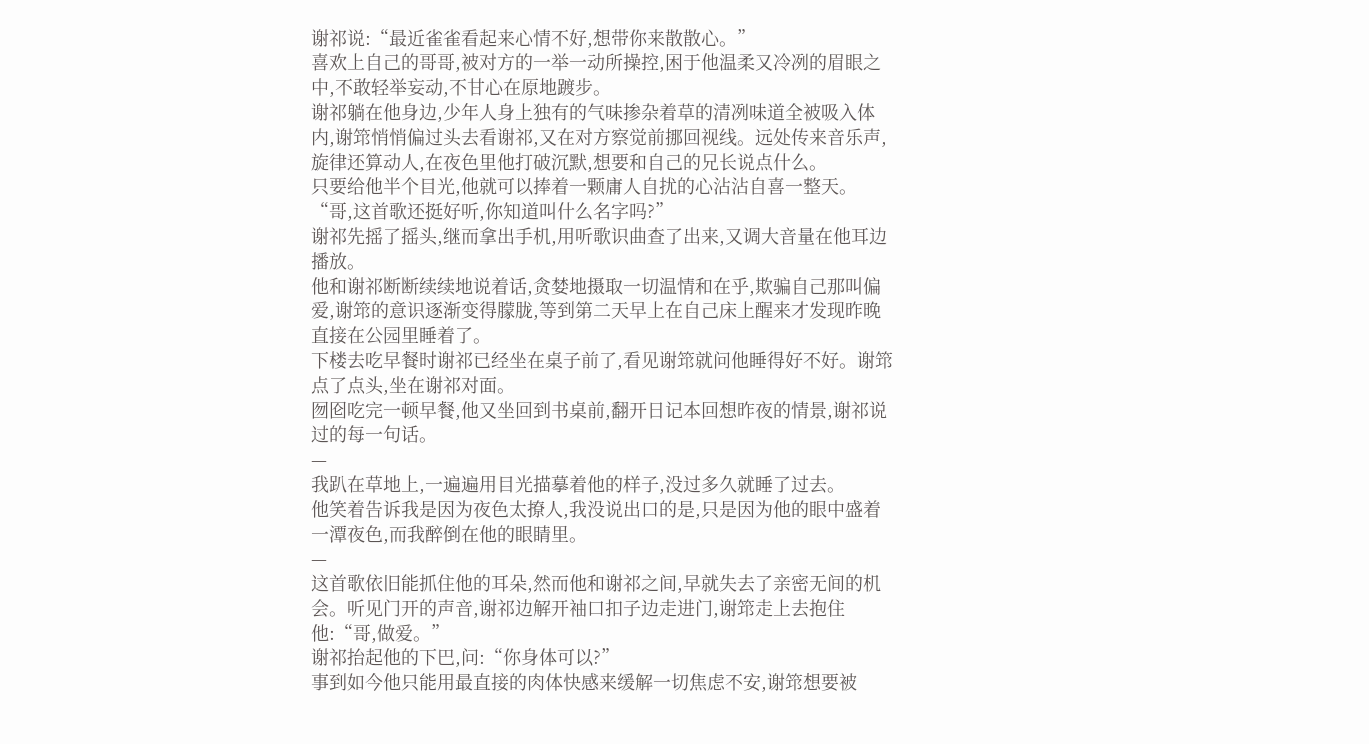谢祁说:“最近雀雀看起来心情不好,想带你来散散心。”
喜欢上自己的哥哥,被对方的一举一动所操控,困于他温柔又冷冽的眉眼之中,不敢轻举妄动,不甘心在原地踱步。
谢祁躺在他身边,少年人身上独有的气味掺杂着草的清冽味道全被吸入体内,谢筇悄悄偏过头去看谢祁,又在对方察觉前挪回视线。远处传来音乐声,旋律还算动人,在夜色里他打破沉默,想要和自己的兄长说点什么。
只要给他半个目光,他就可以捧着一颗庸人自扰的心沾沾自喜一整天。
“哥,这首歌还挺好听,你知道叫什么名字吗?”
谢祁先摇了摇头,继而拿出手机,用听歌识曲查了出来,又调大音量在他耳边播放。
他和谢祁断断续续地说着话,贪婪地摄取一切温情和在乎,欺骗自己那叫偏爱,谢筇的意识逐渐变得朦胧,等到第二天早上在自己床上醒来才发现昨晚直接在公园里睡着了。
下楼去吃早餐时谢祁已经坐在桌子前了,看见谢筇就问他睡得好不好。谢筇点了点头,坐在谢祁对面。
囫囵吃完一顿早餐,他又坐回到书桌前,翻开日记本回想昨夜的情景,谢祁说过的每一句话。
—
我趴在草地上,一遍遍用目光描摹着他的样子,没过多久就睡了过去。
他笑着告诉我是因为夜色太撩人,我没说出口的是,只是因为他的眼中盛着一潭夜色,而我醉倒在他的眼睛里。
—
这首歌依旧能抓住他的耳朵,然而他和谢祁之间,早就失去了亲密无间的机会。听见门开的声音,谢祁边解开袖口扣子边走进门,谢筇走上去抱住他:“哥,做爱。”
谢祁抬起他的下巴,问:“你身体可以?”
事到如今他只能用最直接的肉体快感来缓解一切焦虑不安,谢筇想要被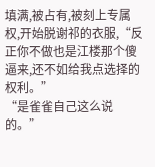填满,被占有,被刻上专属权,开始脱谢祁的衣服,“反正你不做也是江楼那个傻逼来,还不如给我点选择的权利。”
“是雀雀自己这么说的。”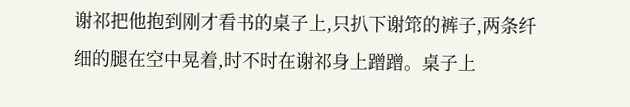谢祁把他抱到刚才看书的桌子上,只扒下谢筇的裤子,两条纤细的腿在空中晃着,时不时在谢祁身上蹭蹭。桌子上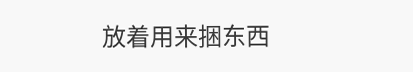放着用来捆东西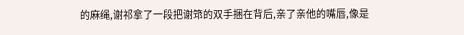的麻绳,谢祁拿了一段把谢筇的双手捆在背后,亲了亲他的嘴唇,像是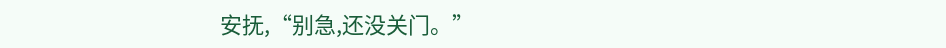安抚,“别急,还没关门。”